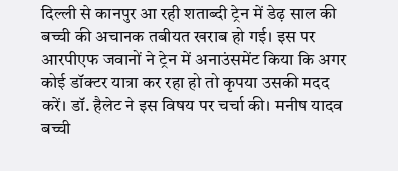दिल्ली से कानपुर आ रही शताब्दी ट्रेन में डेढ़ साल की बच्ची की अचानक तबीयत खराब हो गई। इस पर आरपीएफ जवानों ने ट्रेन में अनाउंसमेंट किया कि अगर कोई डॉक्टर यात्रा कर रहा हो तो कृपया उसकी मदद करें। डॉ. हैलेट ने इस विषय पर चर्चा की। मनीष यादव बच्ची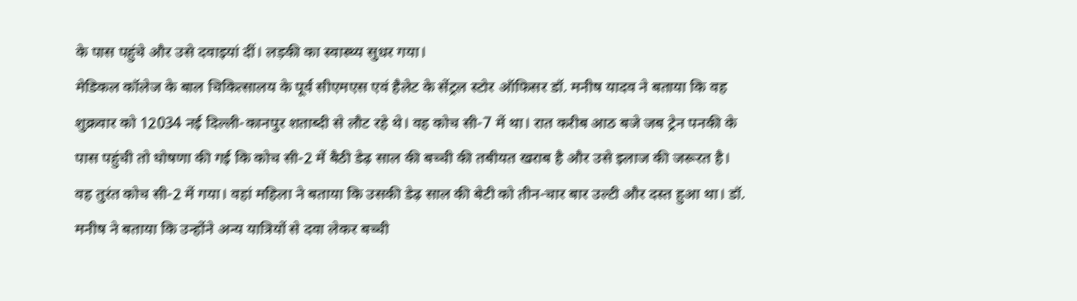के पास पहुंचे और उसे दवाइयां दीं। लड़की का स्वास्थ्य सुधर गया।
मेडिकल कॉलेज के बाल चिकित्सालय के पूर्व सीएमएस एवं हैलेट के सेंट्रल स्टोर ऑफिसर डॉ. मनीष यादव ने बताया कि वह शुक्रवार को 12034 नई दिल्ली-कानपुर शताब्दी से लौट रहे थे। वह कोच सी-7 में था। रात करीब आठ बजे जब ट्रेन पनकी के पास पहुंची तो घोषणा की गई कि कोच सी-2 में बैठी डेढ़ साल की बच्ची की तबीयत खराब है और उसे इलाज की जरूरत है।
वह तुरंत कोच सी-2 में गया। वहां महिला ने बताया कि उसकी डेढ़ साल की बेटी को तीन-चार बार उल्टी और दस्त हुआ था। डॉ. मनीष ने बताया कि उन्होंने अन्य यात्रियों से दवा लेकर बच्ची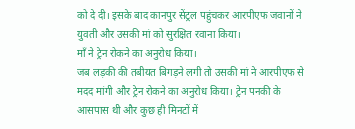को दे दी। इसके बाद कानपुर सेंट्रल पहुंचकर आरपीएफ जवानों ने युवती और उसकी मां को सुरक्षित रवाना किया।
माँ ने ट्रेन रोकने का अनुरोध किया।
जब लड़की की तबीयत बिगड़ने लगी तो उसकी मां ने आरपीएफ से मदद मांगी और ट्रेन रोकने का अनुरोध किया। ट्रेन पनकी के आसपास थी और कुछ ही मिनटों में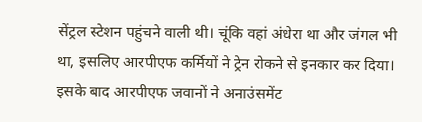सेंट्रल स्टेशन पहुंचने वाली थी। चूंकि वहां अंधेरा था और जंगल भी था, इसलिए आरपीएफ कर्मियों ने ट्रेन रोकने से इनकार कर दिया। इसके बाद आरपीएफ जवानों ने अनाउंसमेंट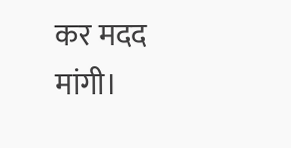कर मदद मांगी।